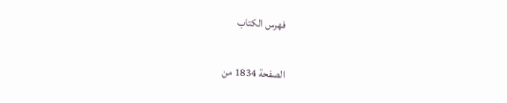فهرس الكتاب

الصفحة 1834 من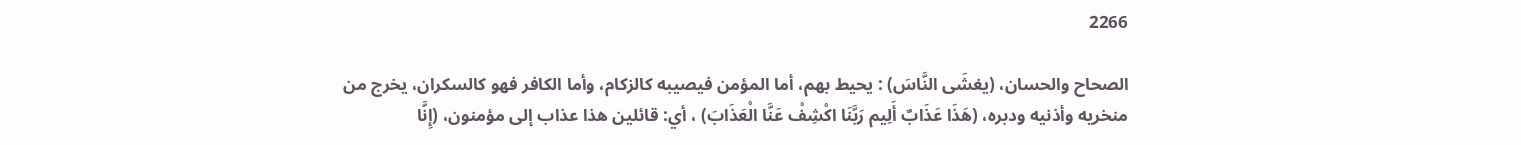2266

الصحاح والحسان، (يغشَى النَّاسَ) : يحيط بهم، أما المؤمن فيصيبه كالزكام، وأما الكافر فهو كالسكران، يخرج من منخريه وأذنيه ودبره، (هَذَا عَذَابٌ أَلِيم رَبَّنَا اكْشِفْ عَنَّا الْعَذَابَ) ، أي: قائلين هذا عذاب إلى مؤمنون، (إِنَّا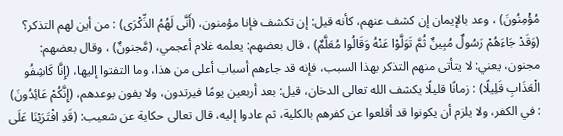مُؤْمِنُونَ) ، وعد بالإيمان إن كشف عنهم، كأنه قيل: إن تكشف فإنا مؤمنون، (أَنَّى لَهُمُ الذِّكْرَى) : من أين لهم التذكر؟ (وَقَدْ جَاءَهُمْ رَسُولٌ مُبِينٌ ثُمَّ تَوَلَّوْا عَنْهُ وَقَالُوا مُعَلَّمٌ) ، قال بعضهم: يعلمه غلام أعجمي، (مَّجنونٌ) ، وقال بعضهم: مجنون، يعني: لا يتأتى منهم التذكر بهذا السبب، فإنه قد جاءهم أسباب أعلى من هذا، وما التفتوا إليها، (إِنَّا كَاشِفُو الْعَذَابِ قَلِيلًا) : زمانًا قليلًا يكشف الله تعالى الدخان، قيل: بعد أربعين يومًا فيرتدون، ولا يفون بوعدهم، (إِنَّكُمْ عَائِدُونَ) : في الكفر، ولا يلزم أن يكونوا قد أقلعوا عن كفرهم بالكلية، ثم عادوا إليه، قال تعالى حكاية عن شعيب: (قَدِ افْتَرَيْنَا عَلَى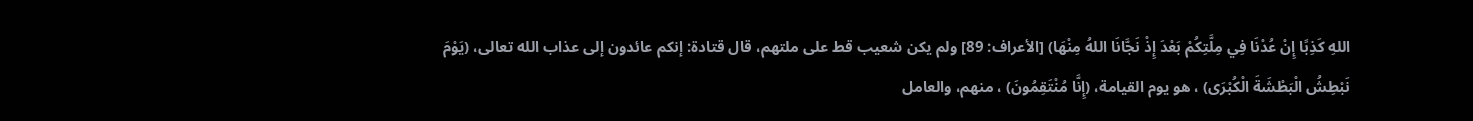اللهِ كَذِبًا إِنْ عُدْنَا فِي مِلَّتِكُمْ بَعْدَ إِذْ نَجَّانَا اللهُ مِنْهَا) [الأعراف: 89] ولم يكن شعيب قط على ملتهم، قال قتادة: إنكم عائدون إلى عذاب الله تعالى، (يَوْمَ نَبْطِشُ الْبَطْشَةَ الْكُبْرَى) ، هو يوم القيامة، (إِنَّا مُنْتَقِمُونَ) ، منهم، والعامل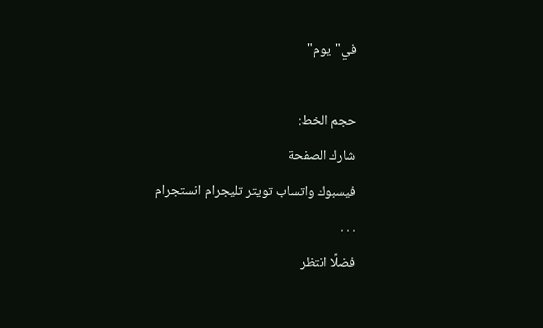في"يوم"

حجم الخط:
شارك الصفحة
فيسبوك واتساب تويتر تليجرام انستجرام
. . .
فضلًا انتظر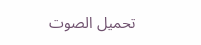تحميل الصوت